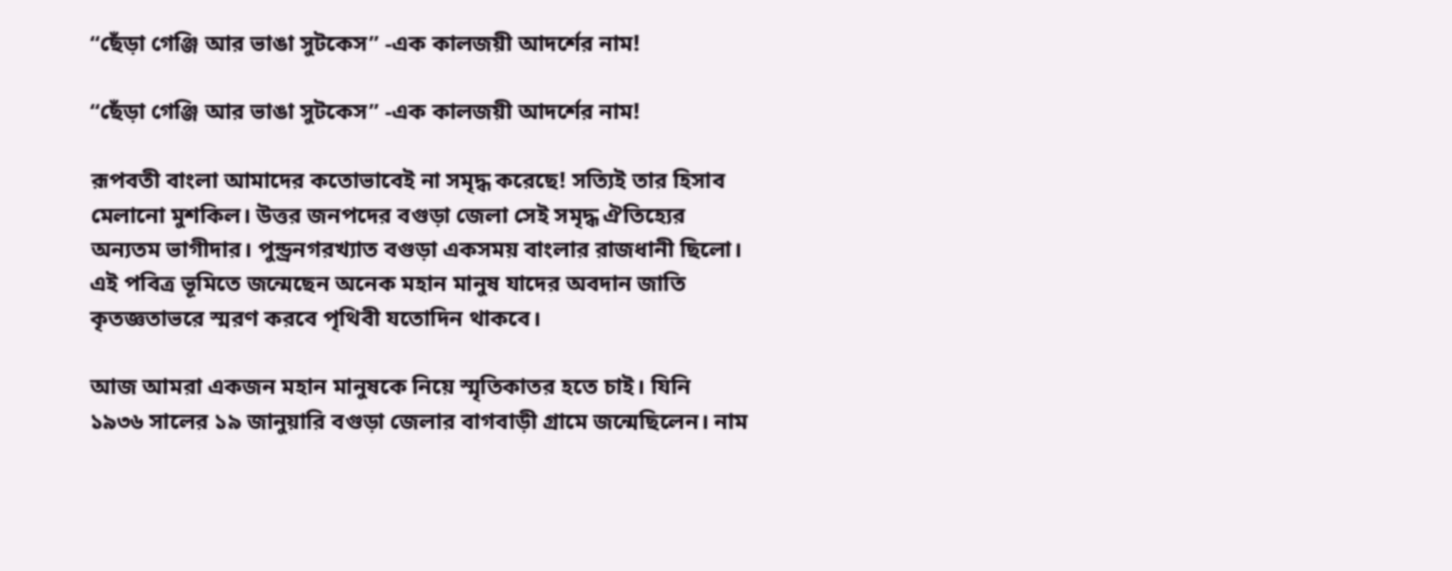“ছেঁড়া গেঞ্জি আর ভাঙা সুটকেস” -এক কালজয়ী আদর্শের নাম!

“ছেঁড়া গেঞ্জি আর ভাঙা সুটকেস” -এক কালজয়ী আদর্শের নাম!

রূপবতী বাংলা আমাদের কতোভাবেই না সমৃদ্ধ করেছে! সত্যিই তার হিসাব মেলানো মুশকিল। উত্তর জনপদের বগুড়া জেলা সেই সমৃদ্ধ ঐতিহ্যের অন্যতম ভাগীদার। পুন্ড্রনগরখ্যাত বগুড়া একসময় বাংলার রাজধানী ছিলো। এই পবিত্র ভূমিতে জন্মেছেন অনেক মহান মানুষ যাদের অবদান জাতি কৃতজ্ঞতাভরে স্মরণ করবে পৃথিবী যতোদিন থাকবে।

আজ আমরা একজন মহান মানুষকে নিয়ে স্মৃতিকাতর হতে চাই। যিনি ১৯৩৬ সালের ১৯ জানুয়ারি বগুড়া জেলার বাগবাড়ী গ্রামে জন্মেছিলেন। নাম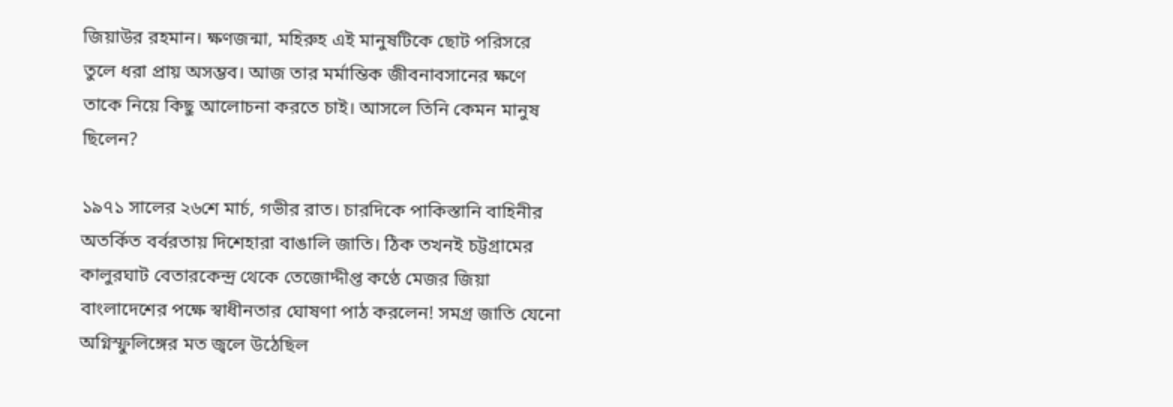জিয়াউর রহমান। ক্ষণজন্মা, মহিরুহ এই মানুষটিকে ছোট পরিসরে তুলে ধরা প্রায় অসম্ভব। আজ তার মর্মান্তিক জীবনাবসানের ক্ষণে তাকে নিয়ে কিছু আলোচনা করতে চাই। আসলে তিনি কেমন মানুষ ছিলেন?

১৯৭১ সালের ২৬শে মার্চ, গভীর রাত। চারদিকে পাকিস্তানি বাহিনীর অতর্কিত বর্বরতায় দিশেহারা বাঙালি জাতি। ঠিক তখনই চট্টগ্রামের কালুরঘাট বেতারকেন্দ্র থেকে তেজোদ্দীপ্ত কণ্ঠে মেজর জিয়া বাংলাদেশের পক্ষে স্বাধীনতার ঘোষণা পাঠ করলেন! সমগ্র জাতি যেনো অগ্নিস্ফুলিঙ্গের মত জ্বলে উঠেছিল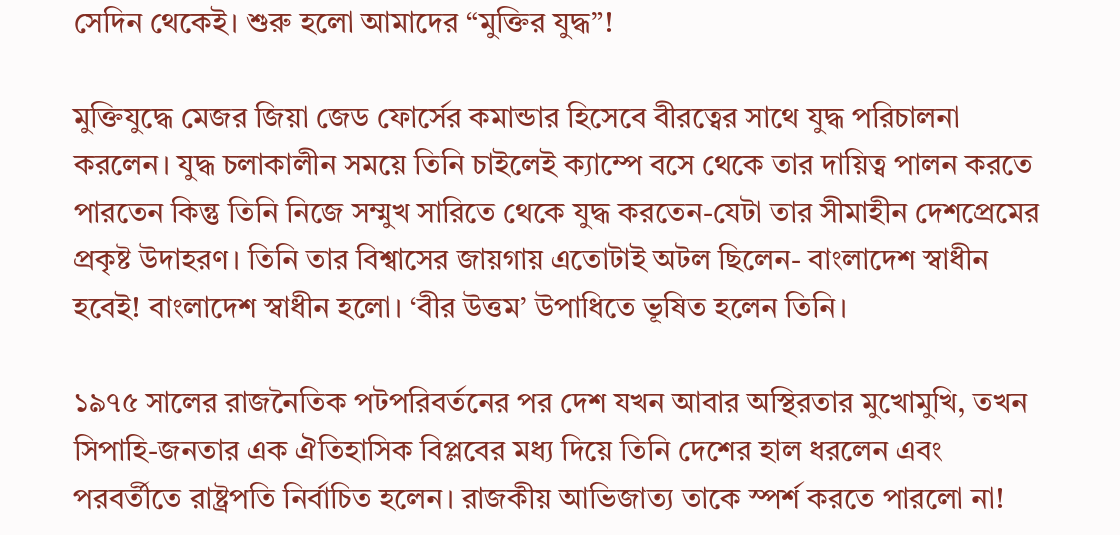সেদিন থেকেই। শুরু হলো আমাদের “মুক্তির যুদ্ধ”!

মুক্তিযুদ্ধে মেজর জিয়া জেড ফোর্সের কমান্ডার হিসেবে বীরত্বের সাথে যুদ্ধ পরিচালনা করলেন। যুদ্ধ চলাকালীন সময়ে তিনি চাইলেই ক্যাম্পে বসে থেকে তার দায়িত্ব পালন করতে পারতেন কিন্তু তিনি নিজে সম্মুখ সারিতে থেকে যুদ্ধ করতেন-যেটা তার সীমাহীন দেশপ্রেমের প্রকৃষ্ট উদাহরণ। তিনি তার বিশ্বাসের জায়গায় এতোটাই অটল ছিলেন- বাংলাদেশ স্বাধীন হবেই! বাংলাদেশ স্বাধীন হলো। ‘বীর উত্তম’ উপাধিতে ভূষিত হলেন তিনি।

১৯৭৫ সালের রাজনৈতিক পটপরিবর্তনের পর দেশ যখন আবার অস্থিরতার মুখোমুখি, তখন সিপাহি-জনতার এক ঐতিহাসিক বিপ্লবের মধ্য দিয়ে তিনি দেশের হাল ধরলেন এবং পরবর্তীতে রাষ্ট্রপতি নির্বাচিত হলেন। রাজকীয় আভিজাত্য তাকে স্পর্শ করতে পারলো না!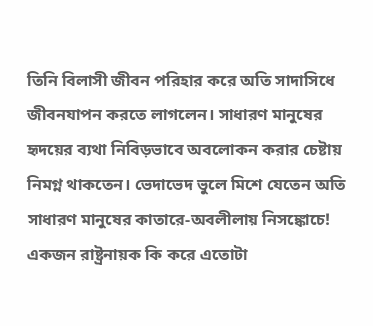তিনি বিলাসী জীবন পরিহার করে অতি সাদাসিধে জীবনযাপন করতে লাগলেন। সাধারণ মানুষের হৃদয়ের ব্যথা নিবিড়ভাবে অবলোকন করার চেষ্টায় নিমগ্ন থাকতেন। ভেদাভেদ ভুলে মিশে যেতেন অতি সাধারণ মানুষের কাতারে-অবলীলায় নিসঙ্কোচে! একজন রাষ্ট্রনায়ক কি করে এতোটা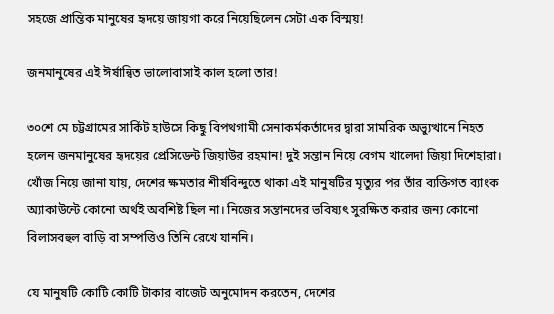সহজে প্রান্তিক মানুষের হৃদয়ে জায়গা করে নিয়েছিলেন সেটা এক বিস্ময়!

জনমানুষের এই ঈর্ষান্বিত ভালোবাসাই কাল হলো তার!

৩০শে মে চট্টগ্রামের সার্কিট হাউসে কিছু বিপথগামী সেনাকর্মকর্তাদের দ্বারা সামরিক অভ্যুত্থানে নিহত হলেন জনমানুষের হৃদয়ের প্রেসিডেন্ট জিয়াউর রহমান! দুই সন্তান নিয়ে বেগম খালেদা জিয়া দিশেহারা। খোঁজ নিয়ে জানা যায়, দেশের ক্ষমতার শীর্ষবিন্দুতে থাকা এই মানুষটির মৃত্যুর পর তাঁর ব্যক্তিগত ব্যাংক অ্যাকাউন্টে কোনো অর্থই অবশিষ্ট ছিল না। নিজের সন্তানদের ভবিষ্যৎ সুরক্ষিত করার জন্য কোনো বিলাসবহুল বাড়ি বা সম্পত্তিও তিনি রেখে যাননি।

যে মানুষটি কোটি কোটি টাকার বাজেট অনুমোদন করতেন, দেশের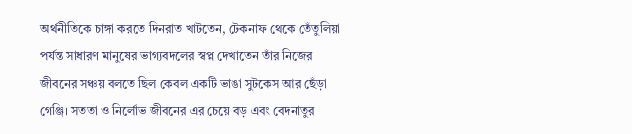অর্থনীতিকে চাঙ্গা করতে দিনরাত খাটতেন, টেকনাফ থেকে তেঁতুলিয়া পর্যন্ত সাধারণ মানুষের ভাগ্যবদলের স্বপ্ন দেখাতেন তাঁর নিজের জীবনের সঞ্চয় বলতে ছিল কেবল একটি ভাঙা সুটকেস আর ছেঁড়া গেঞ্জি। সততা ও নির্লোভ জীবনের এর চেয়ে বড় এবং বেদনাতুর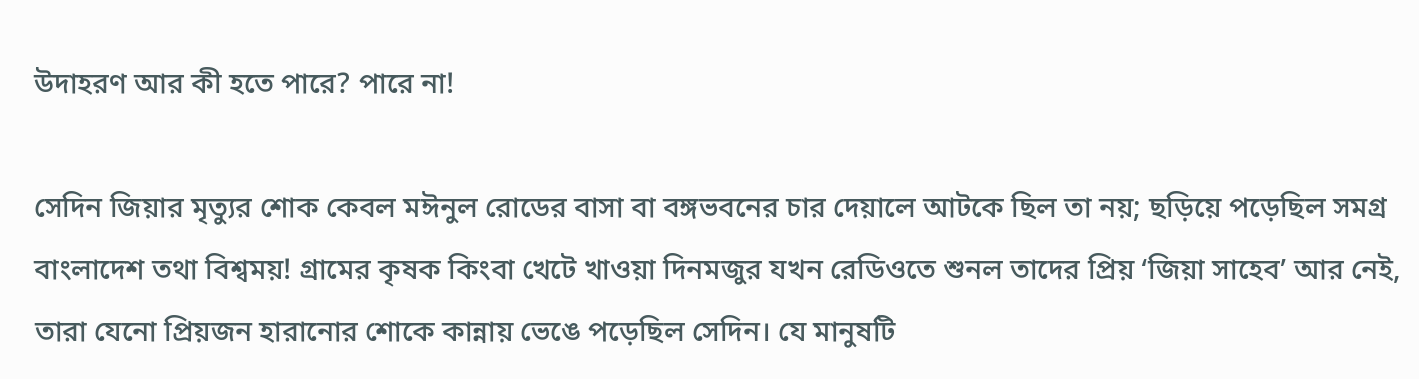উদাহরণ আর কী হতে পারে? পারে না!

সেদিন জিয়ার মৃত্যুর শোক কেবল মঈনুল রোডের বাসা বা বঙ্গভবনের চার দেয়ালে আটকে ছিল তা নয়; ছড়িয়ে পড়েছিল সমগ্র বাংলাদেশ তথা বিশ্বময়! গ্রামের কৃষক কিংবা খেটে খাওয়া দিনমজুর যখন রেডিওতে শুনল তাদের প্রিয় ‘জিয়া সাহেব’ আর নেই, তারা যেনো প্রিয়জন হারানোর শোকে কান্নায় ভেঙে পড়েছিল সেদিন। যে মানুষটি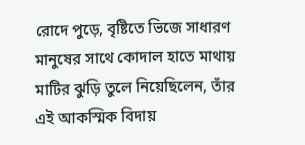রোদে পুড়ে, বৃষ্টিতে ভিজে সাধারণ মানুষের সাথে কোদাল হাতে মাথায় মাটির ঝুড়ি তুলে নিয়েছিলেন, তাঁর এই আকস্মিক বিদায়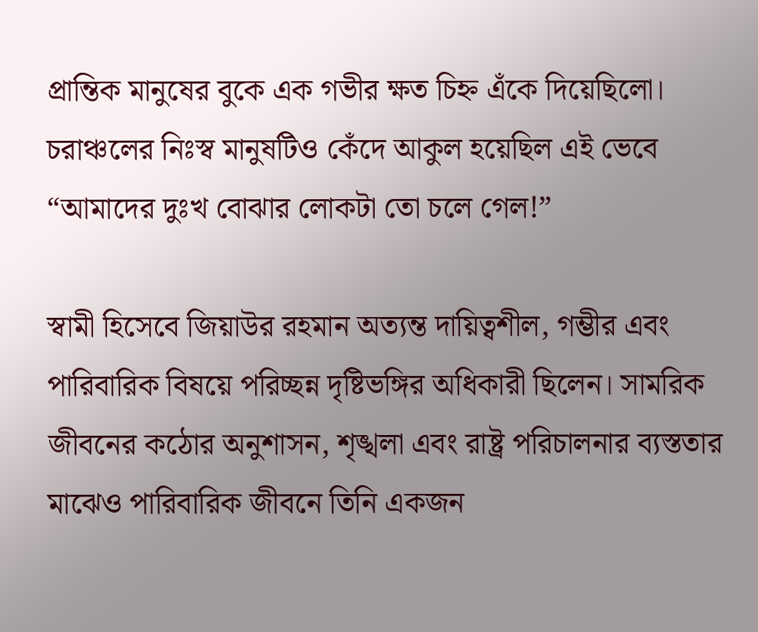প্রান্তিক মানুষের বুকে এক গভীর ক্ষত চিহ্ন এঁকে দিয়েছিলো। চরাঞ্চলের নিঃস্ব মানুষটিও কেঁদে আকুল হয়েছিল এই ভেবে “আমাদের দুঃখ বোঝার লোকটা তো চলে গেল!”

স্বামী হিসেবে জিয়াউর রহমান অত্যন্ত দায়িত্বশীল, গম্ভীর এবং পারিবারিক বিষয়ে পরিচ্ছন্ন দৃষ্টিভঙ্গির অধিকারী ছিলেন। সামরিক জীবনের কঠোর অনুশাসন, শৃঙ্খলা এবং রাষ্ট্র পরিচালনার ব্যস্ততার মাঝেও পারিবারিক জীবনে তিনি একজন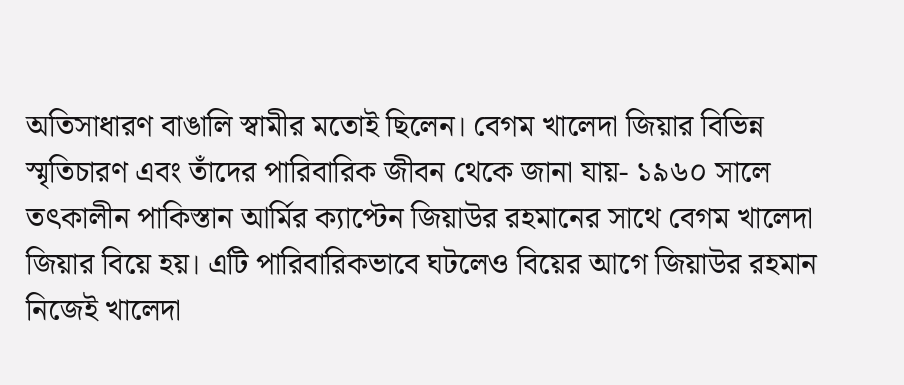অতিসাধারণ বাঙালি স্বামীর মতোই ছিলেন। বেগম খালেদা জিয়ার বিভিন্ন স্মৃতিচারণ এবং তাঁদের পারিবারিক জীবন থেকে জানা যায়- ১৯৬০ সালে তৎকালীন পাকিস্তান আর্মির ক্যাপ্টেন জিয়াউর রহমানের সাথে বেগম খালেদা জিয়ার বিয়ে হয়। এটি পারিবারিকভাবে ঘটলেও বিয়ের আগে জিয়াউর রহমান নিজেই খালেদা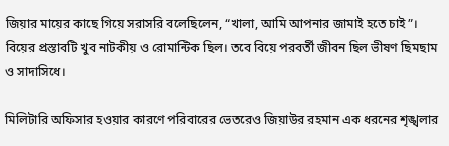জিয়ার মায়ের কাছে গিয়ে সরাসরি বলেছিলেন, “খালা, আমি আপনার জামাই হতে চাই”। বিয়ের প্রস্তাবটি খুব নাটকীয় ও রোমান্টিক ছিল। তবে বিয়ে পরবর্তী জীবন ছিল ভীষণ ছিমছাম ও সাদাসিধে।

মিলিটারি অফিসার হওয়ার কারণে পরিবারের ভেতরেও জিয়াউর রহমান এক ধরনের শৃঙ্খলার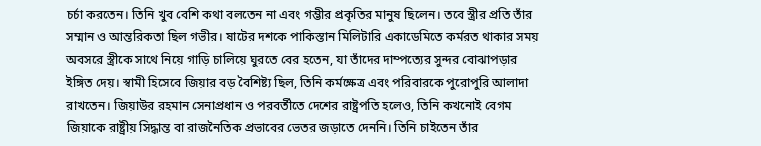চর্চা করতেন। তিনি খুব বেশি কথা বলতেন না এবং গম্ভীর প্রকৃতির মানুষ ছিলেন। তবে স্ত্রীর প্রতি তাঁর সম্মান ও আন্তরিকতা ছিল গভীর। ষাটের দশকে পাকিস্তান মিলিটারি একাডেমিতে কর্মরত থাকার সময় অবসরে স্ত্রীকে সাথে নিয়ে গাড়ি চালিয়ে ঘুরতে বের হতেন, যা তাঁদের দাম্পত্যের সুন্দর বোঝাপড়ার ইঙ্গিত দেয়। স্বামী হিসেবে জিয়ার বড় বৈশিষ্ট্য ছিল, তিনি কর্মক্ষেত্র এবং পরিবারকে পুরোপুরি আলাদা রাখতেন। জিয়াউর রহমান সেনাপ্রধান ও পরবর্তীতে দেশের রাষ্ট্রপতি হলেও, তিনি কখনোই বেগম জিয়াকে রাষ্ট্রীয় সিদ্ধান্ত বা রাজনৈতিক প্রভাবের ভেতর জড়াতে দেননি। তিনি চাইতেন তাঁর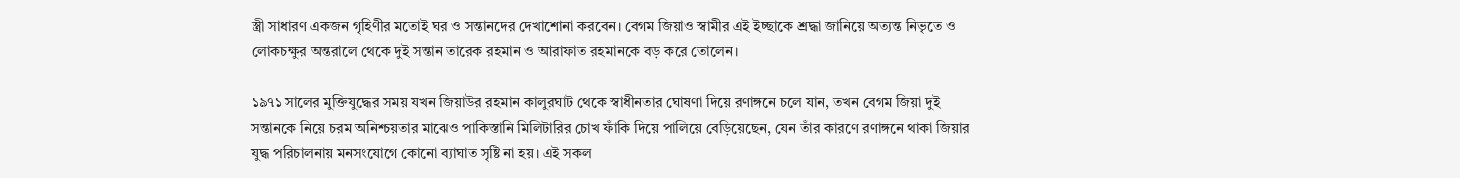স্ত্রী সাধারণ একজন গৃহিণীর মতোই ঘর ও সন্তানদের দেখাশোনা করবেন। বেগম জিয়াও স্বামীর এই ইচ্ছাকে শ্রদ্ধা জানিয়ে অত্যন্ত নিভৃতে ও লোকচক্ষুর অন্তরালে থেকে দুই সন্তান তারেক রহমান ও আরাফাত রহমানকে বড় করে তোলেন।

১৯৭১ সালের মুক্তিযুদ্ধের সময় যখন জিয়াউর রহমান কালুরঘাট থেকে স্বাধীনতার ঘোষণা দিয়ে রণাঙ্গনে চলে যান, তখন বেগম জিয়া দুই সন্তানকে নিয়ে চরম অনিশ্চয়তার মাঝেও পাকিস্তানি মিলিটারির চোখ ফাঁকি দিয়ে পালিয়ে বেড়িয়েছেন, যেন তাঁর কারণে রণাঙ্গনে থাকা জিয়ার যুদ্ধ পরিচালনায় মনসংযোগে কোনো ব্যাঘাত সৃষ্টি না হয়। এই সকল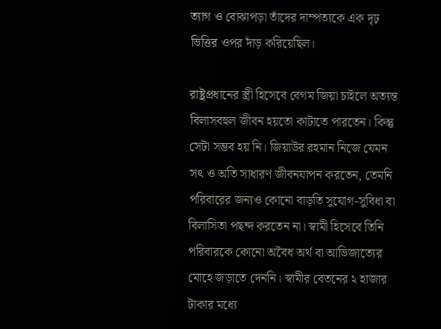ত্যাগ ও বোঝাপড়া তাঁদের দাম্পত্যকে এক দৃঢ় ভিত্তির ওপর দাঁড় করিয়েছিল।

রাষ্ট্রপ্রধানের স্ত্রী হিসেবে বেগম জিয়া চাইলে অত্যন্ত বিলাসবহুল জীবন হয়তো কাটাতে পারতেন। কিন্তু সেটা সম্ভব হয় নি। জিয়াউর রহমান নিজে যেমন সৎ ও অতি সাধারণ জীবনযাপন করতেন, তেমনি পরিবারের জন্যও কোনো বাড়তি সুযোগ-সুবিধা বা বিলাসিতা পছন্দ করতেন না। স্বামী হিসেবে তিনি পরিবারকে কোনো অবৈধ অর্থ বা আভিজাত্যের মোহে জড়াতে দেননি। স্বামীর বেতনের ২ হাজার টাকার মধ্যে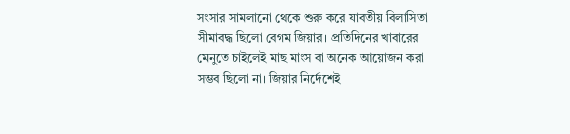সংসার সামলানো থেকে শুরু করে যাবতীয় বিলাসিতা সীমাবদ্ধ ছিলো বেগম জিয়ার। প্রতিদিনের খাবারের মেনুতে চাইলেই মাছ মাংস বা অনেক আয়োজন করা সম্ভব ছিলো না। জিয়ার নির্দেশেই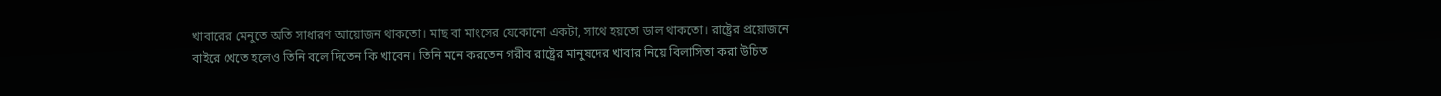খাবারের মেনুতে অতি সাধারণ আয়োজন থাকতো। মাছ বা মাংসের যেকোনো একটা, সাথে হয়তো ডাল থাকতো। রাষ্ট্রের প্রয়োজনে বাইরে খেতে হলেও তিনি বলে দিতেন কি খাবেন। তিনি মনে করতেন গরীব রাষ্ট্রের মানুষদের খাবার নিয়ে বিলাসিতা করা উচিত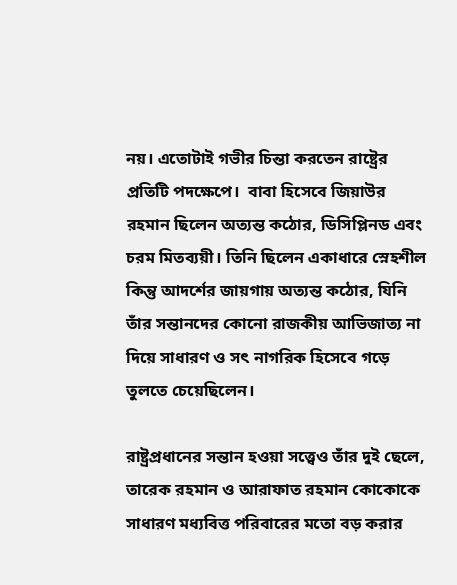নয়। এতোটাই গভীর চিন্তা করতেন রাষ্ট্রের প্রতিটি পদক্ষেপে।  বাবা হিসেবে জিয়াউর রহমান ছিলেন অত্যন্ত কঠোর, ডিসিপ্লিনড এবং চরম মিতব্যয়ী। তিনি ছিলেন একাধারে স্নেহশীল কিন্তু আদর্শের জায়গায় অত্যন্ত কঠোর, যিনি তাঁর সন্তানদের কোনো রাজকীয় আভিজাত্য না দিয়ে সাধারণ ও সৎ নাগরিক হিসেবে গড়ে তুলতে চেয়েছিলেন।

রাষ্ট্রপ্রধানের সন্তান হওয়া সত্ত্বেও তাঁর দুই ছেলে, তারেক রহমান ও আরাফাত রহমান কোকোকে সাধারণ মধ্যবিত্ত পরিবারের মতো বড় করার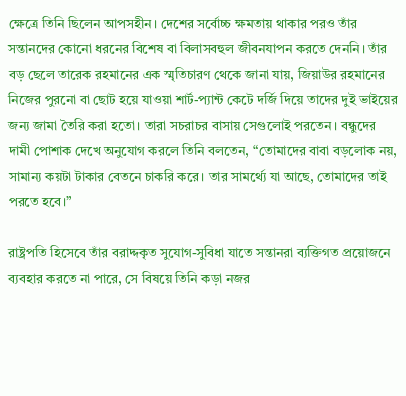ক্ষেত্রে তিনি ছিলেন আপসহীন। দেশের সর্বোচ্চ ক্ষমতায় থাকার পরও তাঁর সন্তানদের কোনো ধরনের বিশেষ বা বিলাসবহুল জীবনযাপন করতে দেননি। তাঁর বড় ছেলে তারেক রহমানের এক স্মৃতিচারণ থেকে জানা যায়, জিয়াউর রহমানের নিজের পুরনো বা ছোট হয়ে যাওয়া শার্ট-প্যান্ট কেটে দর্জি দিয়ে তাদের দুই ভাইয়ের জন্য জামা তৈরি করা হতো। তারা সচরাচর বাসায় সেগুলোই পরতেন। বন্ধুদের দামী পোশাক দেখে অনুযোগ করলে তিনি বলতেন, “তোমাদের বাবা বড়লোক নয়, সামান্য কয়টা টাকার বেতনে চাকরি করে। তার সামর্থ্যে যা আছে, তোমাদের তাই পরতে হবে।”

রাষ্ট্রপতি হিসেবে তাঁর বরাদ্দকৃত সুযোগ-সুবিধা যাতে সন্তানরা ব্যক্তিগত প্রয়োজনে ব্যবহার করতে না পারে, সে বিষয়ে তিনি কড়া নজর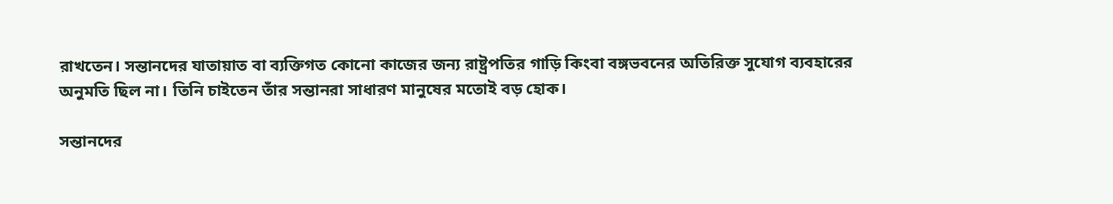রাখতেন। সন্তানদের যাতায়াত বা ব্যক্তিগত কোনো কাজের জন্য রাষ্ট্রপতির গাড়ি কিংবা বঙ্গভবনের অতিরিক্ত সুযোগ ব্যবহারের অনুমতি ছিল না। তিনি চাইতেন তাঁর সন্তানরা সাধারণ মানুষের মতোই বড় হোক।

সন্তানদের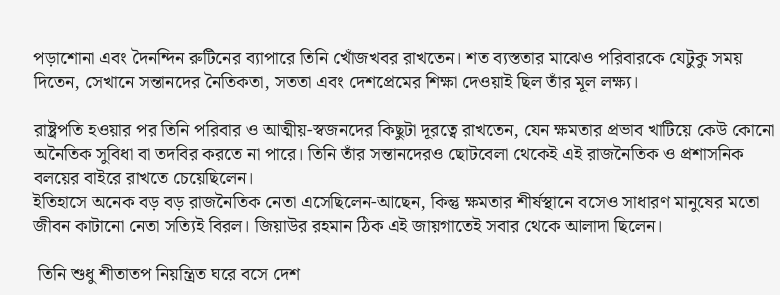পড়াশোনা এবং দৈনন্দিন রুটিনের ব্যাপারে তিনি খোঁজখবর রাখতেন। শত ব্যস্ততার মাঝেও পরিবারকে যেটুকু সময় দিতেন, সেখানে সন্তানদের নৈতিকতা, সততা এবং দেশপ্রেমের শিক্ষা দেওয়াই ছিল তাঁর মূল লক্ষ্য।

রাষ্ট্রপতি হওয়ার পর তিনি পরিবার ও আত্মীয়-স্বজনদের কিছুটা দূরত্বে রাখতেন, যেন ক্ষমতার প্রভাব খাটিয়ে কেউ কোনো অনৈতিক সুবিধা বা তদবির করতে না পারে। তিনি তাঁর সন্তানদেরও ছোটবেলা থেকেই এই রাজনৈতিক ও প্রশাসনিক বলয়ের বাইরে রাখতে চেয়েছিলেন।
ইতিহাসে অনেক বড় বড় রাজনৈতিক নেতা এসেছিলেন-আছেন, কিন্তু ক্ষমতার শীর্ষস্থানে বসেও সাধারণ মানুষের মতো জীবন কাটানো নেতা সত্যিই বিরল। জিয়াউর রহমান ঠিক এই জায়গাতেই সবার থেকে আলাদা ছিলেন।

 তিনি শুধু শীতাতপ নিয়ন্ত্রিত ঘরে বসে দেশ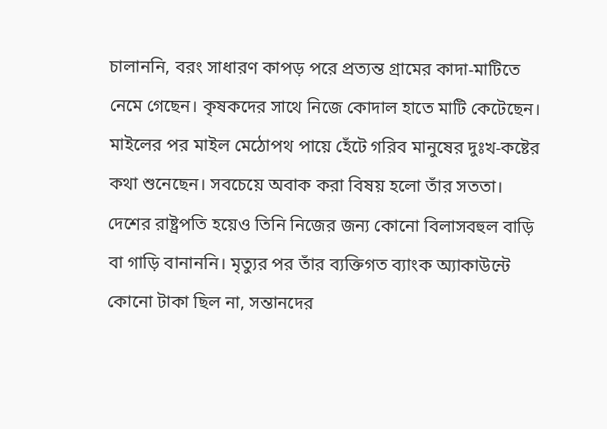চালাননি, বরং সাধারণ কাপড় পরে প্রত্যন্ত গ্রামের কাদা-মাটিতে নেমে গেছেন। কৃষকদের সাথে নিজে কোদাল হাতে মাটি কেটেছেন। মাইলের পর মাইল মেঠোপথ পায়ে হেঁটে গরিব মানুষের দুঃখ-কষ্টের কথা শুনেছেন। সবচেয়ে অবাক করা বিষয় হলো তাঁর সততা। দেশের রাষ্ট্রপতি হয়েও তিনি নিজের জন্য কোনো বিলাসবহুল বাড়ি বা গাড়ি বানাননি। মৃত্যুর পর তাঁর ব্যক্তিগত ব্যাংক অ্যাকাউন্টে কোনো টাকা ছিল না, সন্তানদের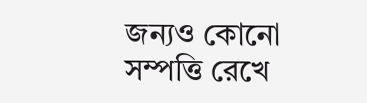জন্যও কোনো সম্পত্তি রেখে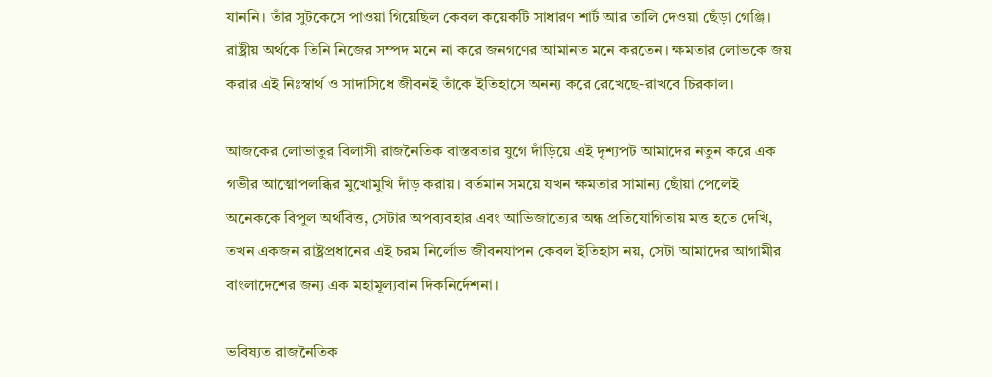যাননি। তাঁর সুটকেসে পাওয়া গিয়েছিল কেবল কয়েকটি সাধারণ শার্ট আর তালি দেওয়া ছেঁড়া গেঞ্জি। রাষ্ট্রীয় অর্থকে তিনি নিজের সম্পদ মনে না করে জনগণের আমানত মনে করতেন। ক্ষমতার লোভকে জয় করার এই নিঃস্বার্থ ও সাদাসিধে জীবনই তাঁকে ইতিহাসে অনন্য করে রেখেছে-রাখবে চিরকাল।

আজকের লোভাতুর বিলাসী রাজনৈতিক বাস্তবতার যুগে দাঁড়িয়ে এই দৃশ্যপট আমাদের নতুন করে এক গভীর আত্মোপলব্ধির মুখোমুখি দাঁড় করায়। বর্তমান সময়ে যখন ক্ষমতার সামান্য ছোঁয়া পেলেই অনেককে বিপুল অর্থবিত্ত, সেটার অপব্যবহার এবং আভিজাত্যের অন্ধ প্রতিযোগিতায় মত্ত হতে দেখি, তখন একজন রাষ্ট্রপ্রধানের এই চরম নির্লোভ জীবনযাপন কেবল ইতিহাস নয়, সেটা আমাদের আগামীর বাংলাদেশের জন্য এক মহামূল্যবান দিকনির্দেশনা।

ভবিষ্যত রাজনৈতিক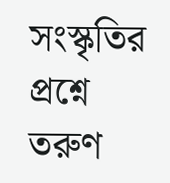সংস্কৃতির প্রশ্নে তরুণ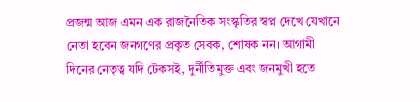প্রজন্ম আজ এমন এক রাজনৈতিক সংস্কৃতির স্বপ্ন দেখে যেখানে নেতা হবেন জনগণের প্রকৃত সেবক, শোষক নন। আগামী দিনের নেতৃত্ব যদি টেকসই, দুর্নীতিমুক্ত এবং জনমুখী হতে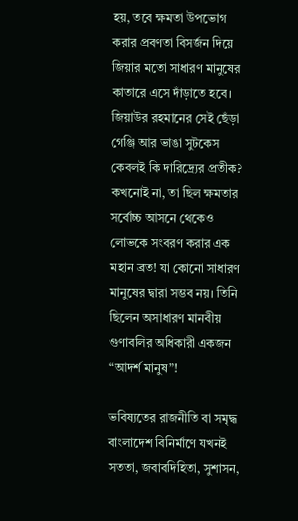হয়, তবে ক্ষমতা উপভোগ করার প্রবণতা বিসর্জন দিয়ে জিয়ার মতো সাধারণ মানুষের কাতারে এসে দাঁড়াতে হবে। জিয়াউর রহমানের সেই ছেঁড়া গেঞ্জি আর ভাঙা সুটকেস কেবলই কি দারিদ্র্যের প্রতীক? কখনোই না, তা ছিল ক্ষমতার সর্বোচ্চ আসনে থেকেও লোভকে সংবরণ করার এক মহান ব্রত! যা কোনো সাধারণ মানুষের দ্বারা সম্ভব নয়। তিনি ছিলেন অসাধারণ মানবীয় গুণাবলির অধিকারী একজন “আদর্শ মানুষ”!

ভবিষ্যতের রাজনীতি বা সমৃদ্ধ বাংলাদেশ বিনির্মাণে যখনই সততা, জবাবদিহিতা, সুশাসন,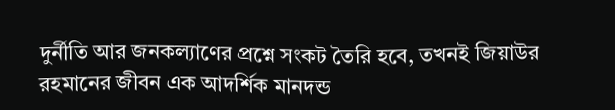দুর্নীতি আর জনকল্যাণের প্রশ্নে সংকট তৈরি হবে, তখনই জিয়াউর রহমানের জীবন এক আদর্শিক মানদন্ড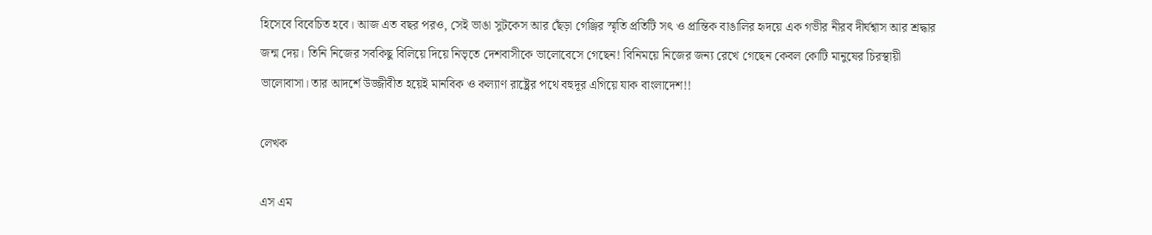হিসেবে বিবেচিত হবে। আজ এত বছর পরও, সেই ভাঙা সুটকেস আর ছেঁড়া গেঞ্জির স্মৃতি প্রতিটি সৎ ও প্রান্তিক বাঙালির হৃদয়ে এক গভীর নীরব দীর্ঘশ্বাস আর শ্রদ্ধার জন্ম দেয়। তিনি নিজের সবকিছু বিলিয়ে দিয়ে নিভৃতে দেশবাসীকে ভালোবেসে গেছেন! বিনিময়ে নিজের জন্য রেখে গেছেন কেবল কোটি মানুষের চিরস্থায়ী ভালোবাসা। তার আদর্শে উজ্জীবীত হয়েই মানবিক ও কল্যাণ রাষ্ট্রের পথে বহুদূর এগিয়ে যাক বাংলাদেশ!!

লেখক

এস এম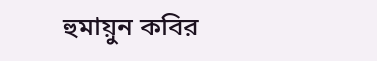হুমায়ুন কবির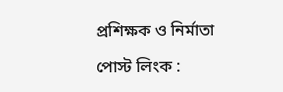প্রশিক্ষক ও নির্মাতা

পোস্ট লিংক :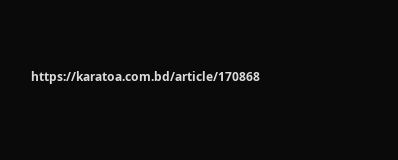https://karatoa.com.bd/article/170868